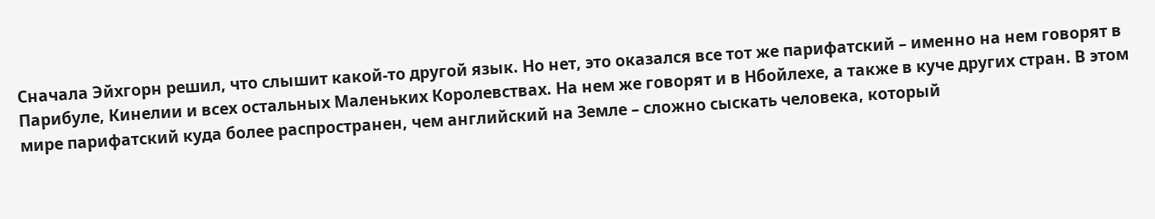Сначала Эйхгорн решил, что слышит какой-то другой язык. Но нет, это оказался все тот же парифатский – именно на нем говорят в Парибуле, Кинелии и всех остальных Маленьких Королевствах. На нем же говорят и в Нбойлехе, а также в куче других стран. В этом мире парифатский куда более распространен, чем английский на Земле – сложно сыскать человека, который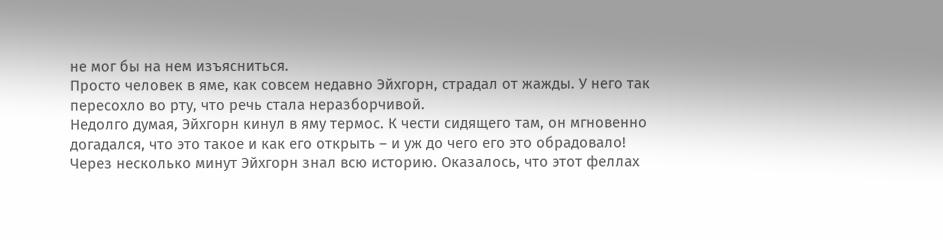не мог бы на нем изъясниться.
Просто человек в яме, как совсем недавно Эйхгорн, страдал от жажды. У него так пересохло во рту, что речь стала неразборчивой.
Недолго думая, Эйхгорн кинул в яму термос. К чести сидящего там, он мгновенно догадался, что это такое и как его открыть – и уж до чего его это обрадовало!
Через несколько минут Эйхгорн знал всю историю. Оказалось, что этот феллах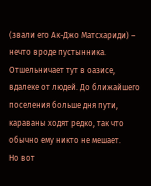(звали его Ак-Джо Матсхариди) – нечто вроде пустынника. Отшельничает тут в оазисе, вдалеке от людей. До ближайшего поселения больше дня пути, караваны ходят редко, так что обычно ему никто не мешает.
Но вот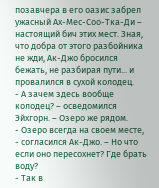позавчера в его оазис забрел ужасный Ах-Мес-Соо-Тка-Ди – настоящий бич этих мест. Зная, что добра от этого разбойника не жди, Ак-Джо бросился бежать, не разбирая пути... и провалился в сухой колодец.
- А зачем здесь вообще колодец? – осведомился Эйхгорн. – Озеро же рядом.
- Озеро всегда на своем месте, - согласился Ак-Джо. – Но что если оно пересохнет? Где брать воду?
- Так в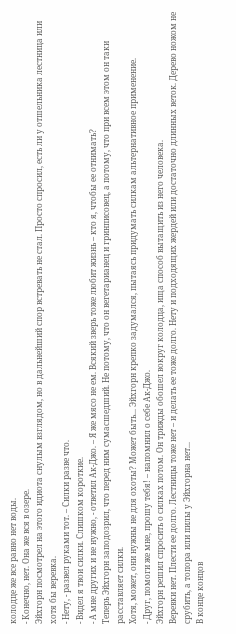колодце же все равно нет воды.
- Конечно, нет. Она же вся в озере.
Эйхгорн посмотрел на этого идиота снулым взглядом, но в дальнейший спор встревать не стал. Просто спросил, есть ли у отшельника лестница или хотя бы веревка.
- Нету, - развел руками тот. – Силки разве что.
- Видел я твои силки. Слишком короткие.
- А мне других и не нужно, - ответил Ак-Джо. – Я же мясо не ем. Всякий зверь тоже любит жизнь – кто я, чтобы ее отнимать?
Теперь Эйхгорн заподозрил, что перед ним сумасшедший. Не потому, что он вегетарианец и гринписовец, а потому, что при всем этом он таки расставляет силки.
Хотя, может, они нужны не для охоты? Может быть... Эйхгорн крепко задумался, пытаясь придумать силкам альтернативное применение.
- Друг, помоги же мне, прошу тебя! – напомнил о себе Ак-Джо.
Эйхгорн решил спросить о силках потом. Он трижды обошел вокруг колодца, ища способ вытащить из него человека.
Веревки нет. Плести ее долго. Лестницы тоже нет – и делать ее тоже долго. Нету и подходящих жердей или достаточно длинных веток. Дерево ножом не срубить, а топора или пилы у Эйхгорна нет...
В конце концов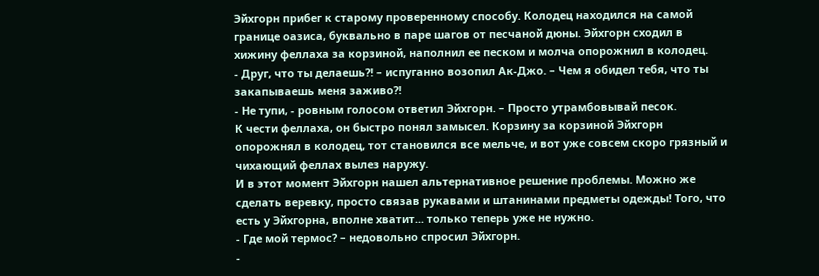Эйхгорн прибег к старому проверенному способу. Колодец находился на самой границе оазиса, буквально в паре шагов от песчаной дюны. Эйхгорн сходил в хижину феллаха за корзиной, наполнил ее песком и молча опорожнил в колодец.
- Друг, что ты делаешь?! – испуганно возопил Ак-Джо. – Чем я обидел тебя, что ты закапываешь меня заживо?!
- Не тупи, - ровным голосом ответил Эйхгорн. – Просто утрамбовывай песок.
К чести феллаха, он быстро понял замысел. Корзину за корзиной Эйхгорн опорожнял в колодец, тот становился все мельче, и вот уже совсем скоро грязный и чихающий феллах вылез наружу.
И в этот момент Эйхгорн нашел альтернативное решение проблемы. Можно же сделать веревку, просто связав рукавами и штанинами предметы одежды! Того, что есть у Эйхгорна, вполне хватит... только теперь уже не нужно.
- Где мой термос? – недовольно спросил Эйхгорн.
-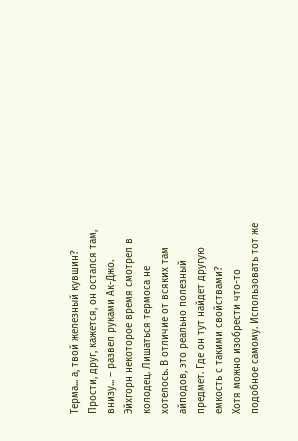Терма... а, твой железный кувшин? Прости, друг, кажется, он остался там, внизу... – развел руками Ак-Джо.
Эйхгорн некоторое время смотрел в колодец. Лишаться термоса не хотелось. В отличие от всяких там айподов, это реально полезный предмет. Где он тут найдет другую емкость с такими свойствами?
Хотя можно изобрести что-то подобное самому. Использовать тот же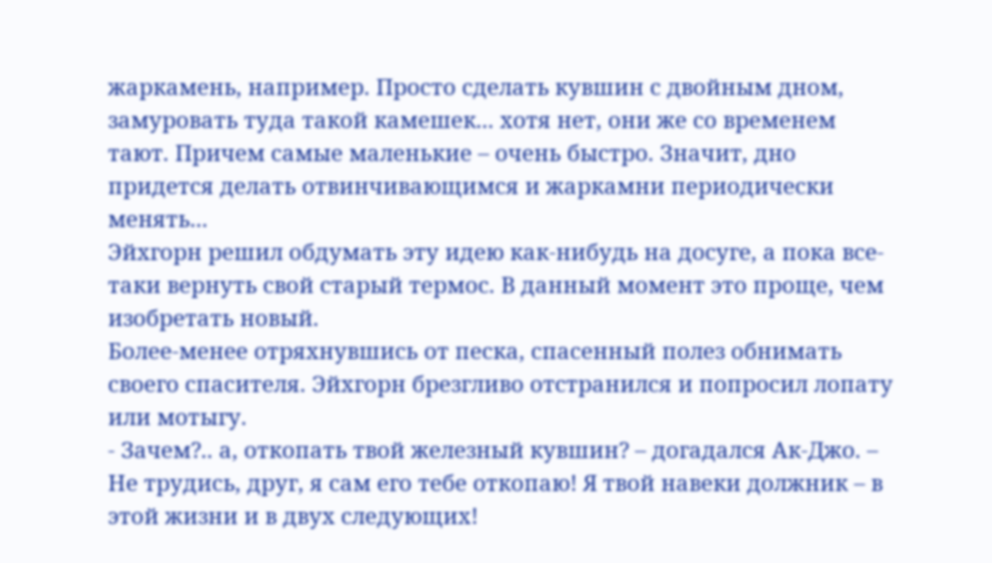жаркамень, например. Просто сделать кувшин с двойным дном, замуровать туда такой камешек... хотя нет, они же со временем тают. Причем самые маленькие – очень быстро. Значит, дно придется делать отвинчивающимся и жаркамни периодически менять...
Эйхгорн решил обдумать эту идею как-нибудь на досуге, а пока все-таки вернуть свой старый термос. В данный момент это проще, чем изобретать новый.
Более-менее отряхнувшись от песка, спасенный полез обнимать своего спасителя. Эйхгорн брезгливо отстранился и попросил лопату или мотыгу.
- Зачем?.. а, откопать твой железный кувшин? – догадался Ак-Джо. – Не трудись, друг, я сам его тебе откопаю! Я твой навеки должник – в этой жизни и в двух следующих!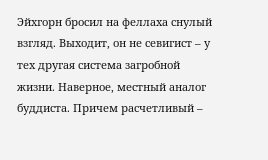Эйхгорн бросил на феллаха снулый взгляд. Выходит, он не севигист – у тех другая система загробной жизни. Наверное, местный аналог буддиста. Причем расчетливый –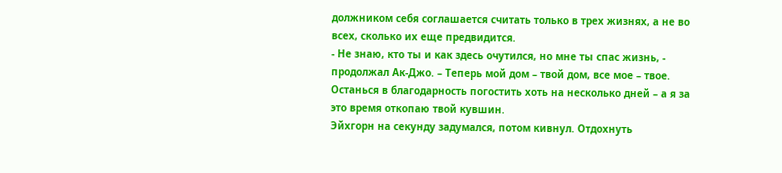должником себя соглашается считать только в трех жизнях, а не во всех, сколько их еще предвидится.
- Не знаю, кто ты и как здесь очутился, но мне ты спас жизнь, - продолжал Ак-Джо. – Теперь мой дом – твой дом, все мое – твое. Останься в благодарность погостить хоть на несколько дней – а я за это время откопаю твой кувшин.
Эйхгорн на секунду задумался, потом кивнул. Отдохнуть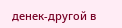денек-другой в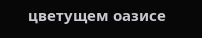цветущем оазисе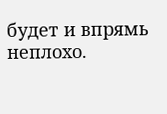будет и впрямь неплохо.